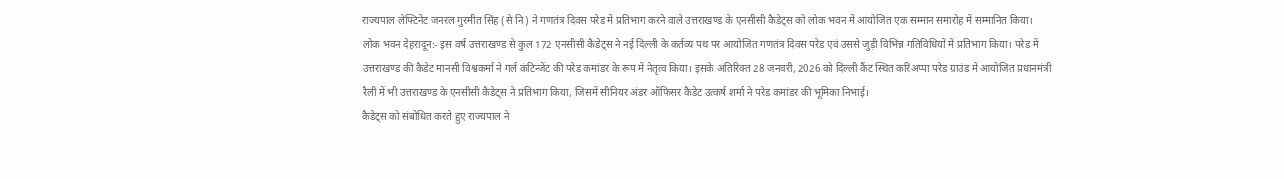राज्यपाल लेफ्टिनेंट जनरल गुरमीत सिंह (से नि) ने गणतंत्र दिवस परेड में प्रतिभाग करने वाले उत्तराखण्ड के एनसीसी कैडेट्स को लोक भवन में आयोजित एक सम्मान समारोह में सम्मानित किया।
लोक भवन देहरादून:- इस वर्ष उत्तराखण्ड से कुल 172 एनसीसी कैडेट्स ने नई दिल्ली के कर्तव्य पथ पर आयोजित गणतंत्र दिवस परेड एवं उससे जुड़ी विभिन्न गतिविधियों में प्रतिभाग किया। परेड में उत्तराखण्ड की कैडेट मानसी विश्वकर्मा ने गर्ल कंटिन्जेंट की परेड कमांडर के रूप में नेतृत्व किया। इसके अतिरिक्त 28 जनवरी, 2026 को दिल्ली कैंट स्थित करिअप्पा परेड ग्राउंड में आयोजित प्रधानमंत्री रैली में भी उत्तराखण्ड के एनसीसी कैडेट्स ने प्रतिभाग किया, जिसमें सीनियर अंडर ऑफिसर कैडेट उत्कर्ष शर्मा ने परेड कमांडर की भूमिका निभाई।
कैडेट्स को संबोधित करते हुए राज्यपाल ने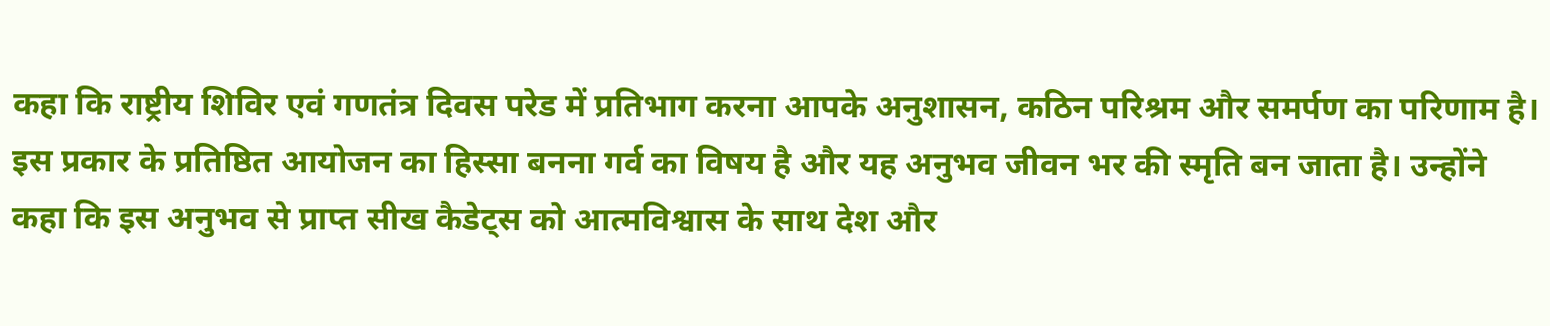कहा कि राष्ट्रीय शिविर एवं गणतंत्र दिवस परेड में प्रतिभाग करना आपके अनुशासन, कठिन परिश्रम और समर्पण का परिणाम है। इस प्रकार के प्रतिष्ठित आयोजन का हिस्सा बनना गर्व का विषय है और यह अनुभव जीवन भर की स्मृति बन जाता है। उन्होंने कहा कि इस अनुभव से प्राप्त सीख कैडेट्स को आत्मविश्वास के साथ देश और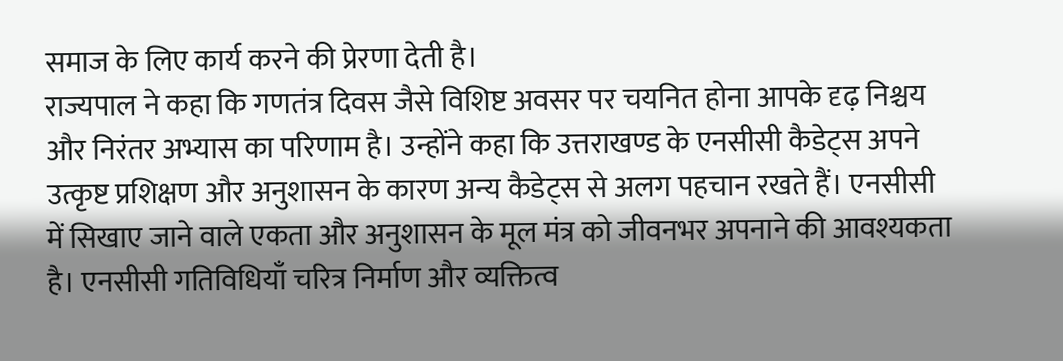समाज के लिए कार्य करने की प्रेरणा देती है।
राज्यपाल ने कहा कि गणतंत्र दिवस जैसे विशिष्ट अवसर पर चयनित होना आपके दृढ़ निश्चय और निरंतर अभ्यास का परिणाम है। उन्होंने कहा कि उत्तराखण्ड के एनसीसी कैडेट्स अपने उत्कृष्ट प्रशिक्षण और अनुशासन के कारण अन्य कैडेट्स से अलग पहचान रखते हैं। एनसीसी में सिखाए जाने वाले एकता और अनुशासन के मूल मंत्र को जीवनभर अपनाने की आवश्यकता है। एनसीसी गतिविधियाँ चरित्र निर्माण और व्यक्तित्व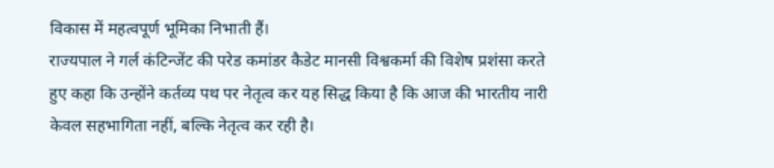विकास में महत्वपूर्ण भूमिका निभाती हैं।
राज्यपाल ने गर्ल कंटिन्जेंट की परेड कमांडर कैडेट मानसी विश्वकर्मा की विशेष प्रशंसा करते हुए कहा कि उन्होंने कर्तव्य पथ पर नेतृत्व कर यह सिद्ध किया है कि आज की भारतीय नारी केवल सहभागिता नहीं, बल्कि नेतृत्व कर रही है।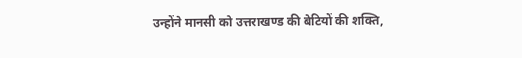उन्होंने मानसी को उत्तराखण्ड की बेटियों की शक्ति,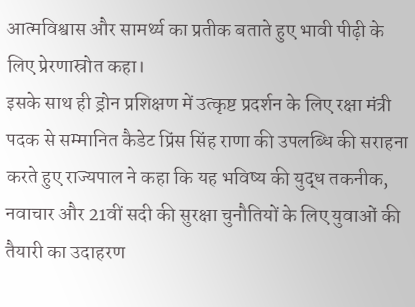आत्मविश्वास और सामर्थ्य का प्रतीक बताते हुए भावी पीढ़ी के लिए प्रेरणास्रोत कहा।
इसके साथ ही ड्रोन प्रशिक्षण में उत्कृष्ट प्रदर्शन के लिए रक्षा मंत्री पदक से सम्मानित कैडेट प्रिंस सिंह राणा की उपलब्धि की सराहना करते हुए राज्यपाल ने कहा कि यह भविष्य की युद्ध तकनीक, नवाचार और 21वीं सदी की सुरक्षा चुनौतियों के लिए युवाओं की तैयारी का उदाहरण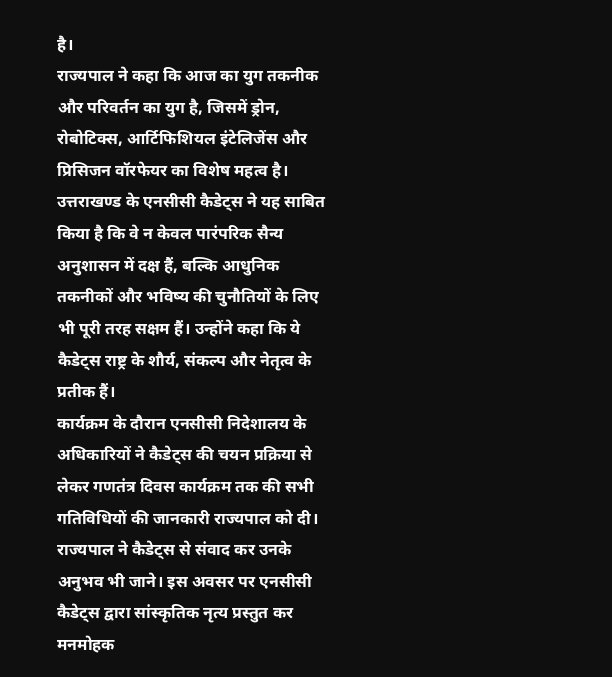है।
राज्यपाल ने कहा कि आज का युग तकनीक और परिवर्तन का युग है, जिसमें ड्रोन, रोबोटिक्स, आर्टिफिशियल इंटेलिजेंस और प्रिसिजन वॉरफेयर का विशेष महत्व है। उत्तराखण्ड के एनसीसी कैडेट्स ने यह साबित किया है कि वे न केवल पारंपरिक सैन्य अनुशासन में दक्ष हैं, बल्कि आधुनिक तकनीकों और भविष्य की चुनौतियों के लिए भी पूरी तरह सक्षम हैं। उन्होंने कहा कि ये कैडेट्स राष्ट्र के शौर्य, संकल्प और नेतृत्व के प्रतीक हैं।
कार्यक्रम के दौरान एनसीसी निदेशालय के अधिकारियों ने कैडेट्स की चयन प्रक्रिया से लेकर गणतंत्र दिवस कार्यक्रम तक की सभी गतिविधियों की जानकारी राज्यपाल को दी। राज्यपाल ने कैडेट्स से संवाद कर उनके अनुभव भी जाने। इस अवसर पर एनसीसी कैडेट्स द्वारा सांस्कृतिक नृत्य प्रस्तुत कर मनमोहक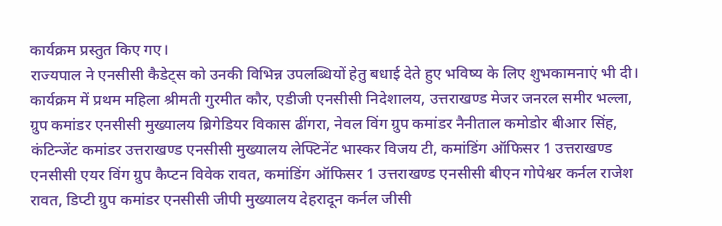कार्यक्रम प्रस्तुत किए गए।
राज्यपाल ने एनसीसी कैडेट्स को उनकी विभिन्न उपलब्धियों हेतु बधाई देते हुए भविष्य के लिए शुभकामनाएं भी दी। कार्यक्रम में प्रथम महिला श्रीमती गुरमीत कौर, एडीजी एनसीसी निदेशालय, उत्तराखण्ड मेजर जनरल समीर भल्ला, ग्रुप कमांडर एनसीसी मुख्यालय ब्रिगेडियर विकास ढींगरा, नेवल विंग ग्रुप कमांडर नैनीताल कमोडोर बीआर सिंह, कंटिन्जेंट कमांडर उत्तराखण्ड एनसीसी मुख्यालय लेफ्टिनेंट भास्कर विजय टी, कमांडिंग ऑफिसर 1 उत्तराखण्ड एनसीसी एयर विंग ग्रुप कैप्टन विवेक रावत, कमांडिंग ऑफिसर 1 उत्तराखण्ड एनसीसी बीएन गोपेश्वर कर्नल राजेश रावत, डिप्टी ग्रुप कमांडर एनसीसी जीपी मुख्यालय देहरादून कर्नल जीसी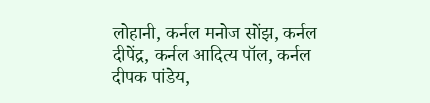लोहानी, कर्नल मनोज सोंझ, कर्नल दीपेंद्र, कर्नल आदित्य पॉल, कर्नल दीपक पांडेय,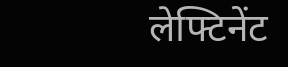लेफ्टिनेंट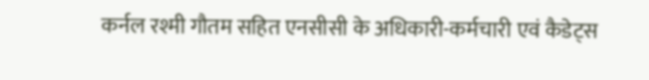कर्नल रश्मी गौतम सहित एनसीसी के अधिकारी-कर्मचारी एवं कैडेट्स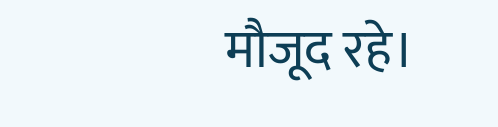मौजूद रहे।